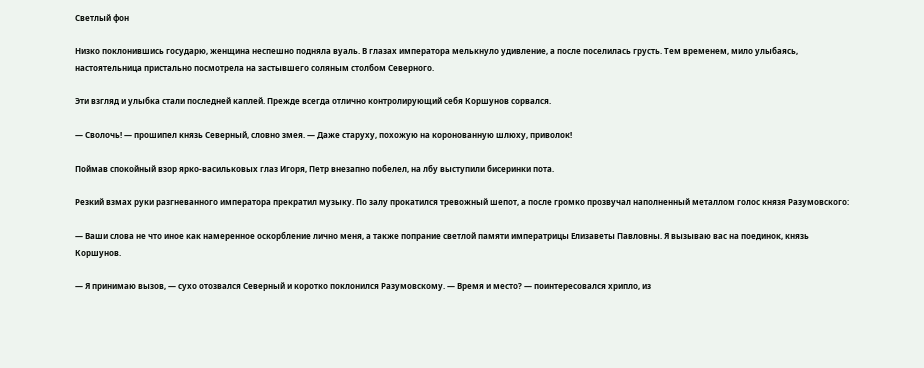Светлый фон

Низко поклонившись государю, женщина неспешно подняла вуаль. В глазах императора мелькнуло удивление, а после поселилась грусть. Тем временем, мило улыбаясь, настоятельница пристально посмотрела на застывшего соляным столбом Северного.

Эти взгляд и улыбка стали последней каплей. Прежде всегда отлично контролирующий себя Коршунов сорвался.

— Сволочь! — прошипел князь Северный, словно змея. — Даже старуху, похожую на коронованную шлюху, приволок!

Поймав спокойный взор ярко-васильковых глаз Игоря, Петр внезапно побелел, на лбу выступили бисеринки пота.

Резкий взмах руки разгневанного императора прекратил музыку. По залу прокатился тревожный шепот, а после громко прозвучал наполненный металлом голос князя Разумовского:

— Ваши слова не что иное как намеренное оскорбление лично меня, а также попрание светлой памяти императрицы Елизаветы Павловны. Я вызываю вас на поединок, князь Коршунов.

— Я принимаю вызов, — сухо отозвался Северный и коротко поклонился Разумовскому. — Время и место? — поинтересовался хрипло, из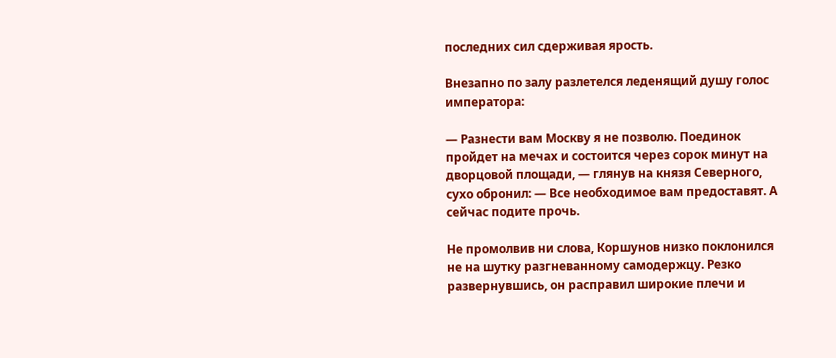последних сил сдерживая ярость.

Внезапно по залу разлетелся леденящий душу голос императора:

— Разнести вам Москву я не позволю. Поединок пройдет на мечах и состоится через сорок минут на дворцовой площади, — глянув на князя Северного, сухо обронил: — Все необходимое вам предоставят. А сейчас подите прочь.

Не промолвив ни слова, Коршунов низко поклонился не на шутку разгневанному самодержцу. Резко развернувшись, он расправил широкие плечи и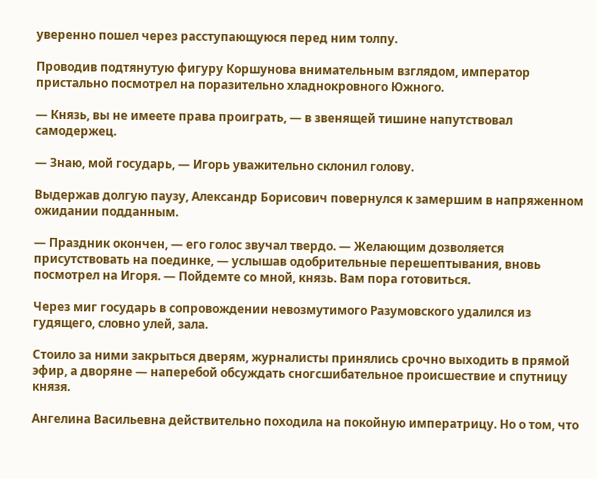уверенно пошел через расступающуюся перед ним толпу.

Проводив подтянутую фигуру Коршунова внимательным взглядом, император пристально посмотрел на поразительно хладнокровного Южного.

— Князь, вы не имеете права проиграть, — в звенящей тишине напутствовал самодержец.

— Знаю, мой государь, — Игорь уважительно склонил голову.

Выдержав долгую паузу, Александр Борисович повернулся к замершим в напряженном ожидании подданным.

— Праздник окончен, — его голос звучал твердо. — Желающим дозволяется присутствовать на поединке, — услышав одобрительные перешептывания, вновь посмотрел на Игоря. — Пойдемте со мной, князь. Вам пора готовиться.

Через миг государь в сопровождении невозмутимого Разумовского удалился из гудящего, словно улей, зала.

Стоило за ними закрыться дверям, журналисты принялись срочно выходить в прямой эфир, а дворяне — наперебой обсуждать сногсшибательное происшествие и спутницу князя.

Ангелина Васильевна действительно походила на покойную императрицу. Но о том, что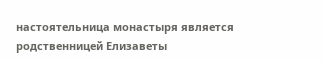настоятельница монастыря является родственницей Елизаветы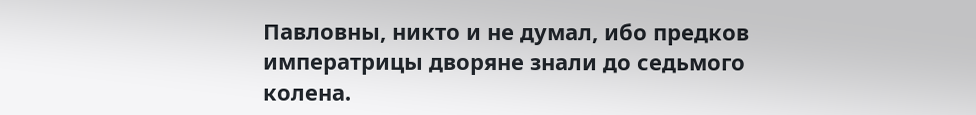Павловны, никто и не думал, ибо предков императрицы дворяне знали до седьмого колена.